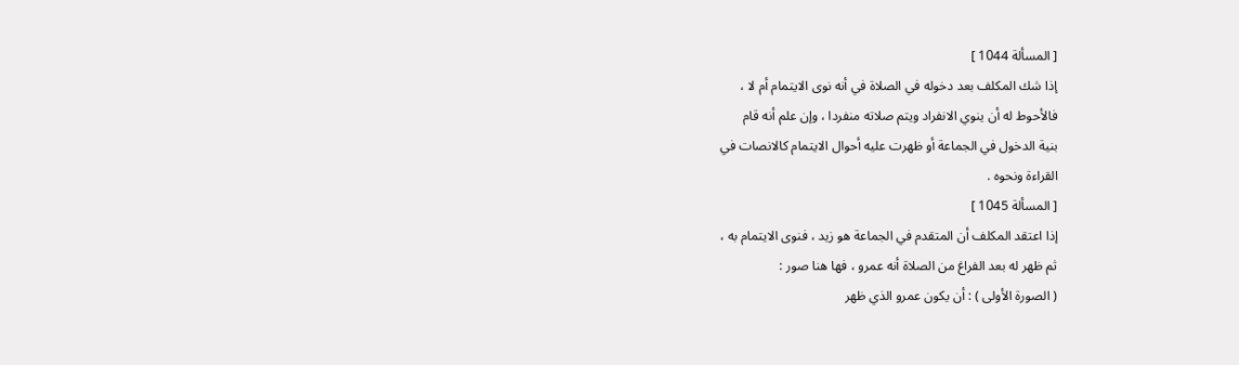[ المسألة 1044 ]
إذا شك المكلف بعد دخوله في الصلاة في أنه نوى الايتمام أم لا ،
فالأحوط له أن ينوي الانفراد ويتم صلاته منفردا ، وإن علم أنه قام
بنية الدخول في الجماعة أو ظهرت عليه أحوال الايتمام كالانصات في
القراءة ونحوه .
[ المسألة 1045 ]
إذا اعتقد المكلف أن المتقدم في الجماعة هو زيد ، فنوى الايتمام به ،
ثم ظهر له بعد الفراغ من الصلاة أنه عمرو ، فها هنا صور :
( الصورة الأولى ) : أن يكون عمرو الذي ظهر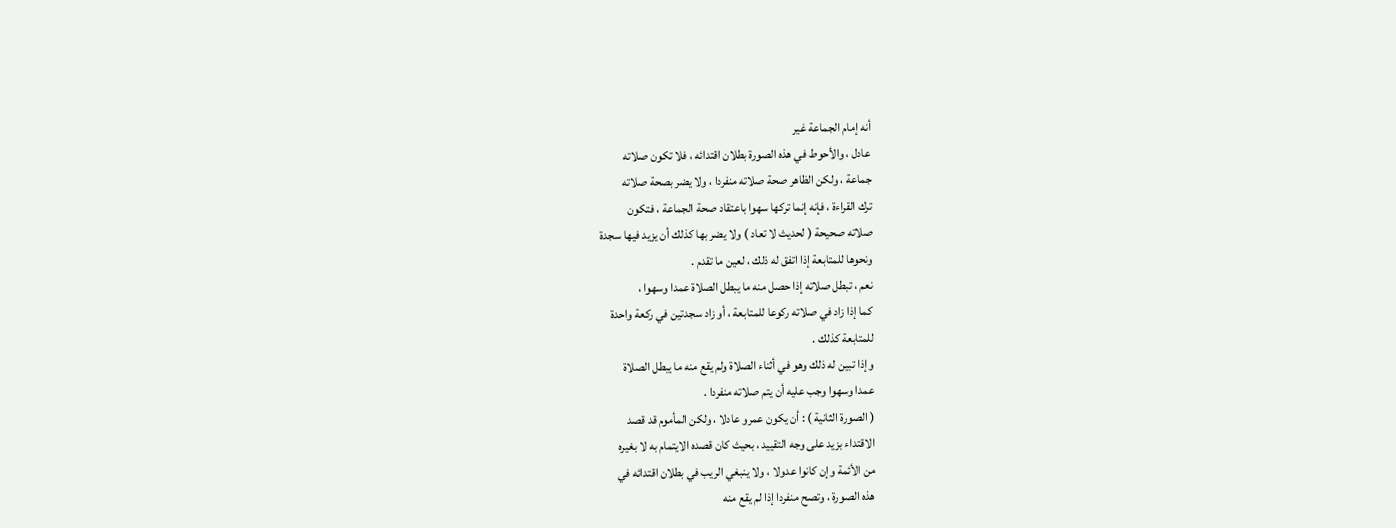أنه إمام الجماعة غير
عادل ، والأحوط في هذه الصورة بطلان اقتدائه ، فلا تكون صلاته
جماعة ، ولكن الظاهر صحة صلاته منفردا ، ولا يضر بصحة صلاته
ترك القراءة ، فإنه إنما تركها سهوا باعتقاد صحة الجماعة ، فتكون
صلاته صحيحة ( لحديث لا تعاد ) ولا يضر بها كذلك أن يزيد فيها سجدة
ونحوها للمتابعة إذا اتفق له ذلك ، لعين ما تقدم .
نعم ، تبطل صلاته إذا حصل منه ما يبطل الصلاة عمدا وسهوا ،
كما إذا زاد في صلاته ركوعا للمتابعة ، أو زاد سجدتين في ركعة واحدة
للمتابعة كذلك .
وإذا تبين له ذلك وهو في أثناء الصلاة ولم يقع منه ما يبطل الصلاة
عمدا وسهوا وجب عليه أن يتم صلاته منفردا .
( الصورة الثانية ) : أن يكون عمرو عادلا ، ولكن المأموم قد قصد
الاقتداء بزيد على وجه التقييد ، بحيث كان قصده الايتمام به لا بغيره
من الأئمة وإن كانوا عدولا ، ولا ينبغي الريب في بطلان اقتدائه في
هذه الصورة ، وتصح منفردا إذا لم يقع منه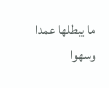ما يبطلها عمدا وسهوا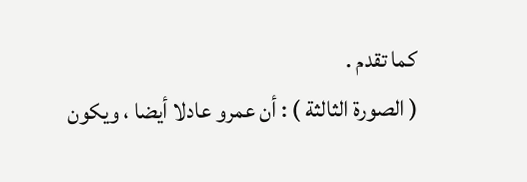كما تقدم .
( الصورة الثالثة ) : أن عمرو عادلا أيضا ، ويكون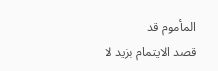المأموم قد
قصد الايتمام بزيد لا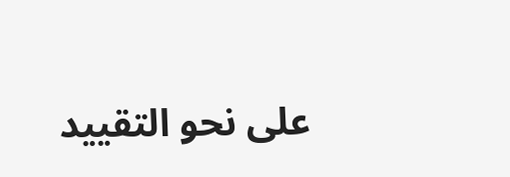على نحو التقييد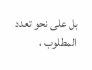بل على نحو تعدد المطلوب ،